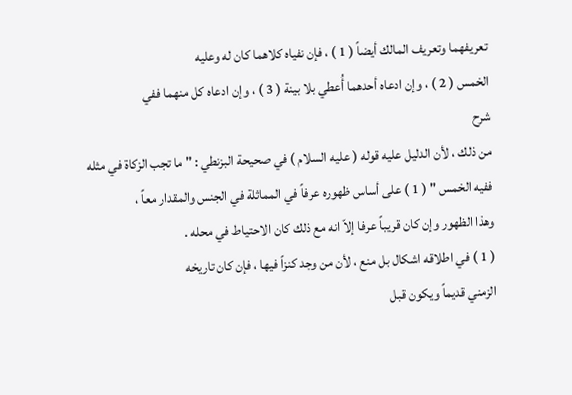تعريفهما وتعريف المالك أيضاً ( 1 ) ، فإن نفياه كلاهما كان له وعليه
الخمس ( 2 ) ، وإن ادعاه أحدهما أُعطي بلا بينة ( 3 ) ، وإن ادعاه كل منهما ففي
شرح
من ذلك ، لأن الدليل عليه قوله ( عليه السلام ) في صحيحة البزنطي : " ما تجب الزكاة في مثله
ففيه الخمس " ( 1 ) على أساس ظهوره عرفاً في المماثلة في الجنس والمقدار معاً ،
وهذا الظهور وإن كان قريباً عرفا إلاّ انه مع ذلك كان الاحتياط في محله .
( 1 ) في اطلاقه اشكال بل منع ، لأن من وجد كنزاً فيها ، فإن كان تاريخه
الزمني قديماً ويكون قبل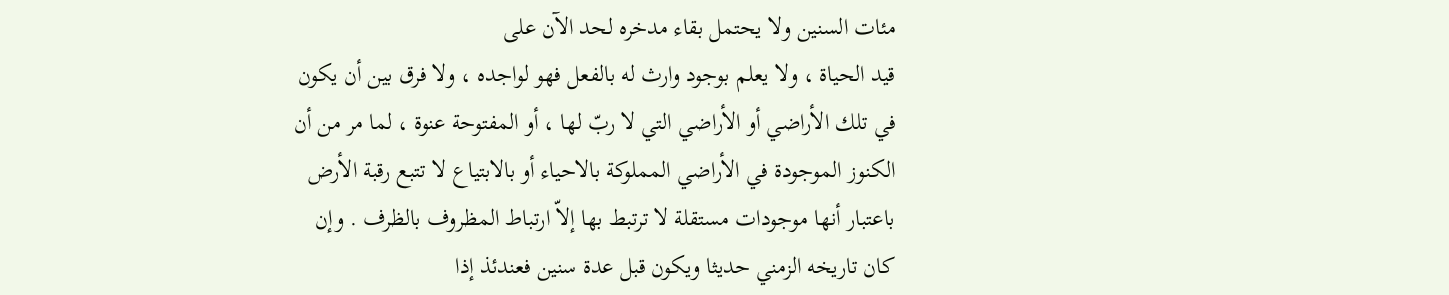مئات السنين ولا يحتمل بقاء مدخره لحد الآن على
قيد الحياة ، ولا يعلم بوجود وارث له بالفعل فهو لواجده ، ولا فرق بين أن يكون
في تلك الأراضي أو الأراضي التي لا ربّ لها ، أو المفتوحة عنوة ، لما مر من أن
الكنوز الموجودة في الأراضي المملوكة بالاحياء أو بالابتياع لا تتبع رقبة الأرض
باعتبار أنها موجودات مستقلة لا ترتبط بها إلاّ ارتباط المظروف بالظرف . وإن
كان تاريخه الزمني حديثا ويكون قبل عدة سنين فعندئذ إذا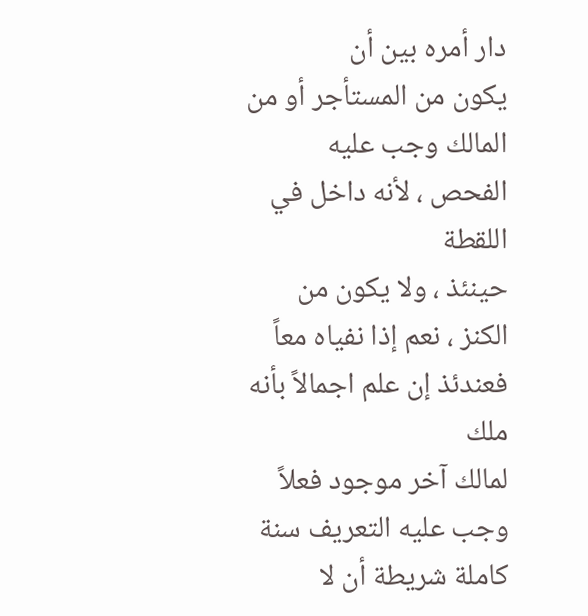دار أمره بين أن
يكون من المستأجر أو من المالك وجب عليه الفحص ، لأنه داخل في اللقطة
حينئذ ، ولا يكون من الكنز ، نعم إذا نفياه معاً فعندئذ إن علم اجمالاً بأنه ملك
لمالك آخر موجود فعلاً وجب عليه التعريف سنة كاملة شريطة أن لا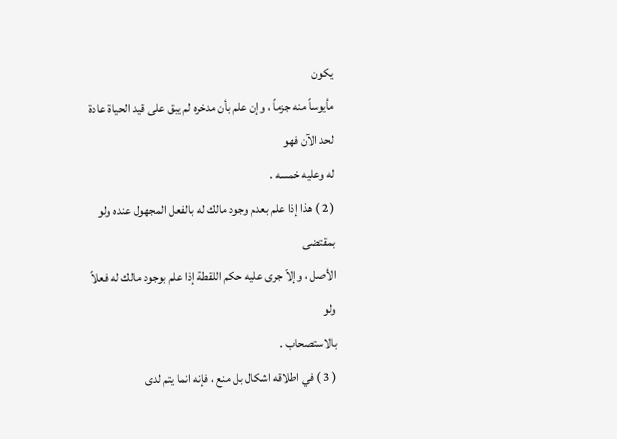يكون
مأيوساً منه جزماً ، وإن علم بأن مدخره لم يبق على قيد الحياة عادة لحد الآن فهو
له وعليه خمسه .
( 2 ) هذا إذا علم بعدم وجود مالك له بالفعل المجهول عنده ولو بمقتضى
الأصل ، وإلاّ جرى عليه حكم اللقطة إذا علم بوجود مالك له فعلاً ولو
بالاستصحاب .
( 3 ) في اطلاقه اشكال بل منع ، فإنه انما يتم لدى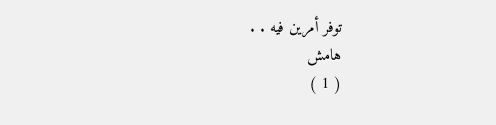توفر أمرين فيه . .
هامش
( 1 )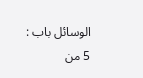الوسائل باب : 5 من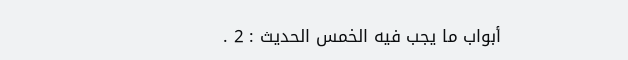أبواب ما يجب فيه الخمس الحديث : 2 .